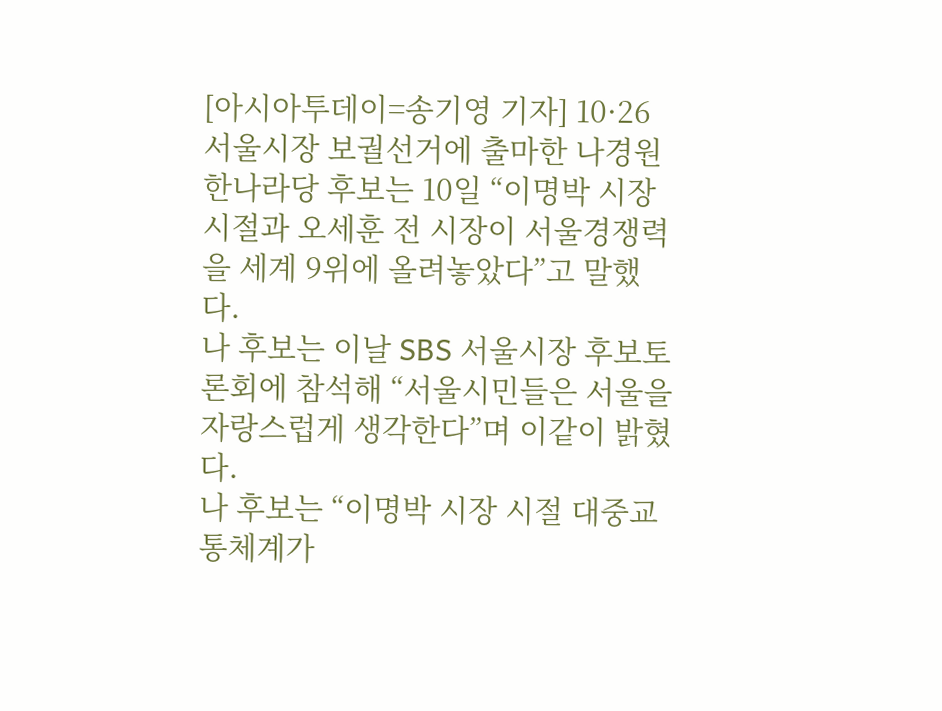[아시아투데이=송기영 기자] 10·26 서울시장 보궐선거에 출마한 나경원 한나라당 후보는 10일 “이명박 시장 시절과 오세훈 전 시장이 서울경쟁력을 세계 9위에 올려놓았다”고 말했다.
나 후보는 이날 SBS 서울시장 후보토론회에 참석해 “서울시민들은 서울을 자랑스럽게 생각한다”며 이같이 밝혔다.
나 후보는 “이명박 시장 시절 대중교통체계가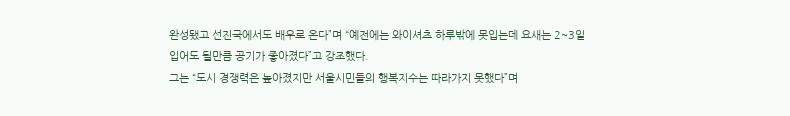완성됐고 선진국에서도 배우로 온다”며 “예전에는 와이셔츠 하루밖에 못입는데 요새는 2~3일 입어도 될만큼 공기가 좋아졌다”고 강조했다.
그는 “도시 경쟁력은 높아졌지만 서울시민들의 행복지수는 따라가지 못했다”며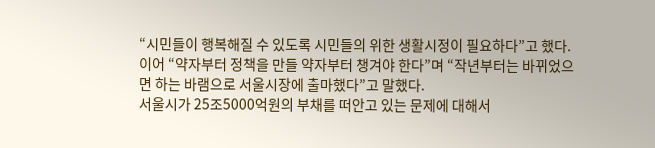“시민들이 행복해질 수 있도록 시민들의 위한 생활시정이 필요하다”고 했다.
이어 “약자부터 정책을 만들 약자부터 챙겨야 한다”며 “작년부터는 바뀌었으면 하는 바램으로 서울시장에 출마했다”고 말했다.
서울시가 25조5000억원의 부채를 떠안고 있는 문제에 대해서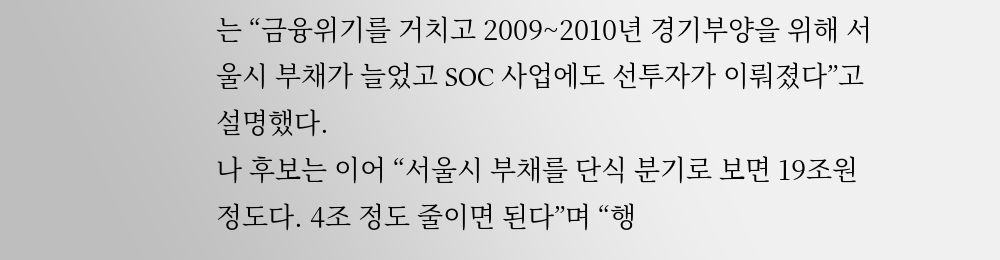는 “금융위기를 거치고 2009~2010년 경기부양을 위해 서울시 부채가 늘었고 SOC 사업에도 선투자가 이뤄졌다”고 설명했다.
나 후보는 이어 “서울시 부채를 단식 분기로 보면 19조원 정도다. 4조 정도 줄이면 된다”며 “행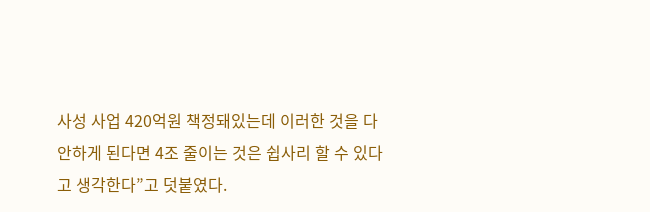사성 사업 420억원 책정돼있는데 이러한 것을 다 안하게 된다면 4조 줄이는 것은 쉽사리 할 수 있다고 생각한다”고 덧붙였다.